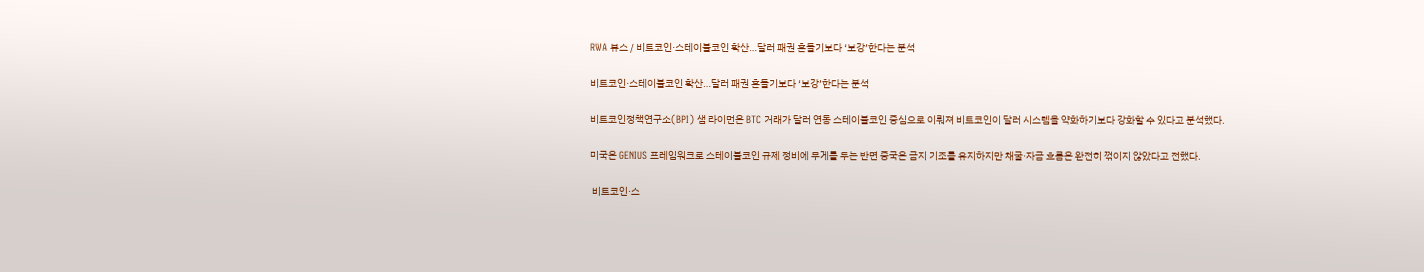RWA 뷰스 / 비트코인·스테이블코인 확산…달러 패권 흔들기보다 ‘보강’한다는 분석

비트코인·스테이블코인 확산…달러 패권 흔들기보다 ‘보강’한다는 분석

비트코인정책연구소(BPI) 샘 라이먼은 BTC 거래가 달러 연동 스테이블코인 중심으로 이뤄져 비트코인이 달러 시스템을 약화하기보다 강화할 수 있다고 분석했다.

미국은 GENIUS 프레임워크로 스테이블코인 규제 정비에 무게를 두는 반면 중국은 금지 기조를 유지하지만 채굴·자금 흐름은 완전히 꺾이지 않았다고 전했다.

 비트코인·스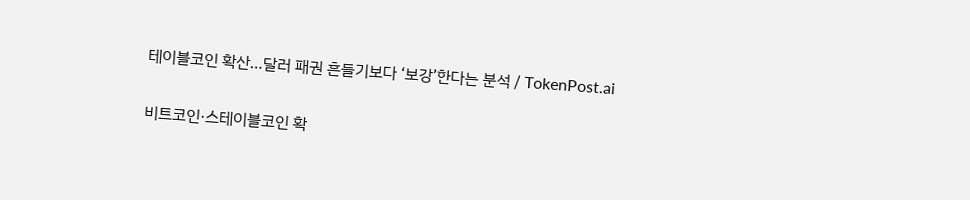테이블코인 확산…달러 패권 흔들기보다 ‘보강’한다는 분석 / TokenPost.ai

비트코인·스테이블코인 확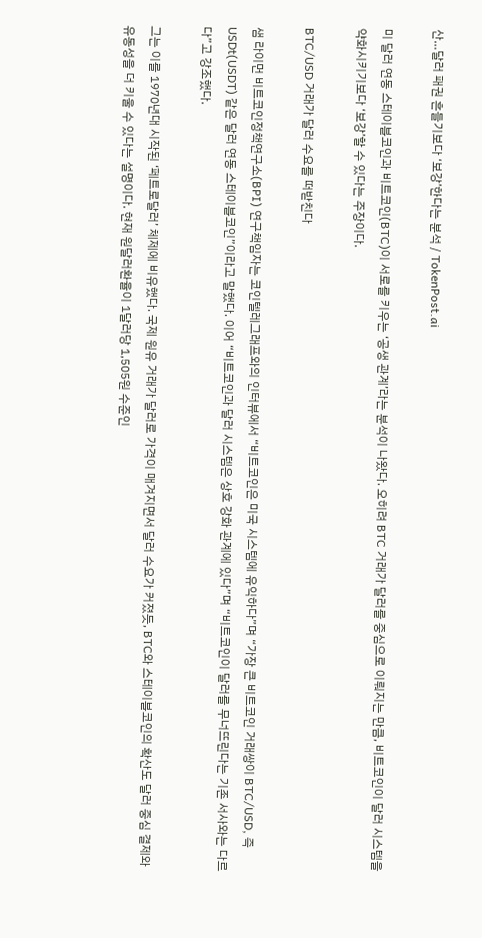산…달러 패권 흔들기보다 ‘보강’한다는 분석 / TokenPost.ai

미 달러 연동 스테이블코인과 비트코인(BTC)이 서로를 키우는 ‘공생 관계’라는 분석이 나왔다. 오히려 BTC 거래가 달러를 중심으로 이뤄지는 만큼, 비트코인이 달러 시스템을 약화시키기보다 ‘보강’할 수 있다는 주장이다.

BTC/USD 거래가 달러 수요를 떠받친다

샘 라이먼 비트코인정책연구소(BPI) 연구책임자는 코인텔레그래프와의 인터뷰에서 “비트코인은 미국 시스템에 유익하다”며 “가장 큰 비트코인 거래쌍이 BTC/USD, 즉 USDt(USDT) 같은 달러 연동 스테이블코인”이라고 말했다. 이어 “비트코인과 달러 시스템은 상호 강화 관계에 있다”며 “비트코인이 달러를 무너뜨린다는 기존 서사와는 다르다”고 강조했다.

그는 이를 1970년대 시작된 ‘페트로달러’ 체제에 비유했다. 국제 원유 거래가 달러로 가격이 매겨지면서 달러 수요가 커졌듯, BTC와 스테이블코인의 확산도 달러 중심 결제와 유동성을 더 키울 수 있다는 설명이다. 현재 원달러환율이 1달러당 1,505원 수준인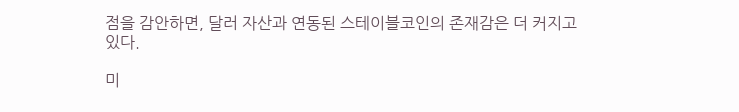점을 감안하면, 달러 자산과 연동된 스테이블코인의 존재감은 더 커지고 있다.

미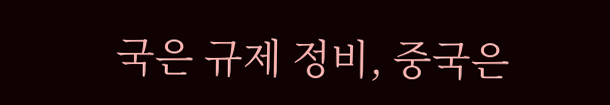국은 규제 정비, 중국은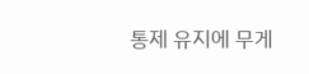통제 유지에 무게